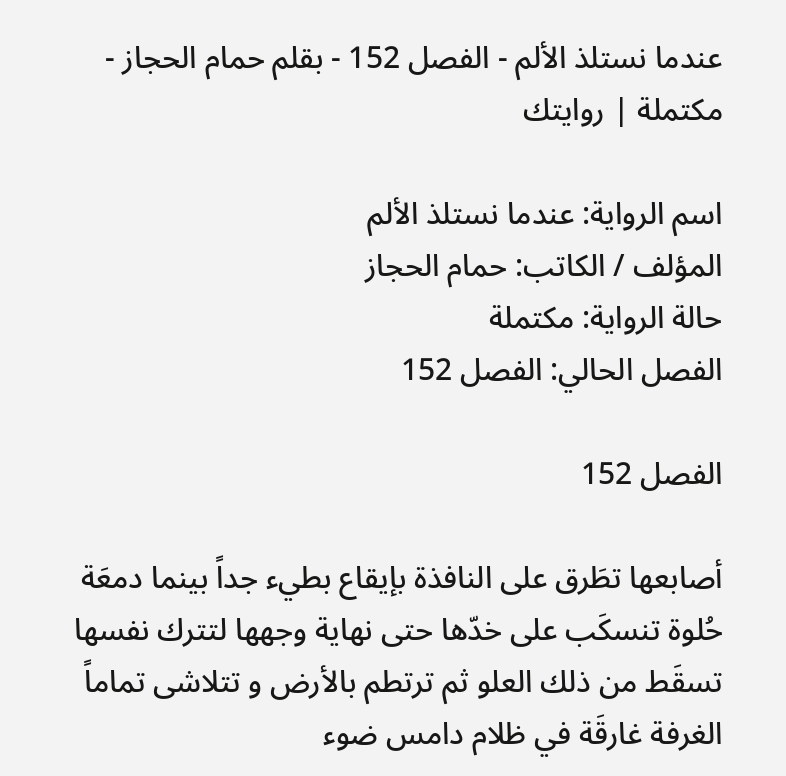عندما نستلذ الألم - الفصل 152 - بقلم حمام الحجاز - مكتملة | روايتك

اسم الرواية: عندما نستلذ الألم
المؤلف / الكاتب: حمام الحجاز
حالة الرواية: مكتملة
الفصل الحالي: الفصل 152

الفصل 152

أصابعها تطَرق على النافذة بإيقاع بطيء جداً بينما دمعَة حُلوة تنسكَب على خدّها حتى نهاية وجهها لتترك نفسها تسقَط من ذلك العلو ثم ترتطم بالأرض و تتلاشى تماماً الغرفة غارقَة في ظلام دامس ضوء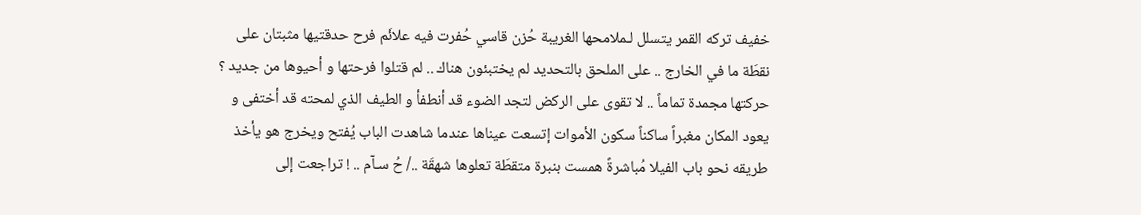خفيف تركه القمر يتسلل لـملامحها الغريبة حُزن قاسي حُفرت فيه علائَم فرح حدقتيها مثبتان على نقطَة ما في الخارج .. على الملحق بالتحديد لم يختبئون هناك .. لم قتلوا فرحتها و أحيوها من جديد ؟ حركتها مجمدة تماماً .. لا تقوى على الركض لتجد الضوء قد أنطفأ و الطيف الذي لمحته قد أختفى و يعود المكان مغبراً ساكناً سكون الأموات إتسعت عيناها عندما شاهدت الباب يُفتح ويخرج هو يأخذ طريقه نحو باب الفيلا مُباشرةً همست بنبرة متقطَة تعلوها شهقَة ../ حُ سـآم .. ! تراجعت إلى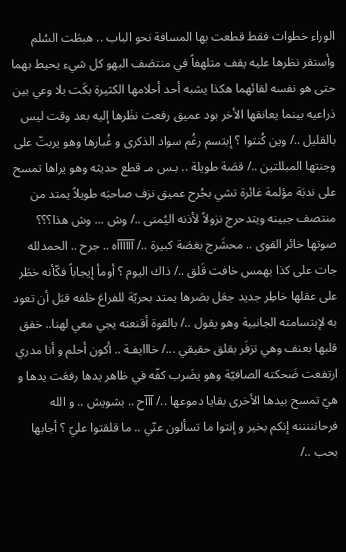الوراء خطوات فقط قطعت بها المسافة نحو الباب .. هبطَت السُلم وأستقر نظرها عليه يقف متلهفاً في منتصَف البهو كل شيء يحيط بهما حتى هو نفسه لقائهما هكذا يشبه أحد أحلامها الكثيرة بكَت بلا وعي بين ذراعيه بينما يعانقها الأخر بود عميق رفعت نظَرها إليه بعد وقت ليس بالقليل ../ وين كُنتوا ؟ إبتسم رغُم سواد الذكرى و غُبارها وهو يربتّ على وجنتها المبللتين ../ قصَة طويلة .. بـس مـ قطع حديثه وهو يراها تمسح على ندبَة مؤلمة غائرة تشي بجُرح عميق نزف صاحبَه طويلاً يمتد من منتصف جبينه ويتدحرج نزولاً لأذنه اليُمنى ../ وش ... وش هذا؟؟؟ صوتها خائر القوى .. محشَرج بغصَة كبيرة ../ آآآآآآه .. جرح .. الحمدلله جات على كذا بهمس خافت قَلق ../ ذاك اليوم ؟ أومأ إيجاباً فكّأنه خطَر على عقلها خاطِر جديد جعَل بصَرها يمتد بحريّة للفراغ خلفه قبَل أن تعود به لإبتسامته الجانبية وهو يقول ../ بالقوة أقنعته يجي معي لهنا.. خفق قلبها بعنف وهي تزفَر بقلق حقيقي .../ خااايفـة .. أكون أحلم و أنا مدري ارتفعت ضَحكته الصافيّة وهو يضَرب كفّه في ظاهر يدها رفعَت يدها و هيّ تمسح بيدها الأخرى بقايا دموعها ../ آآآح .. بشويش .. و الله فرحانننننه إنكم بخير و إنتوا ما تسألون عنّي .. ما قلقتوا عليّ ؟ أجابها بحب ../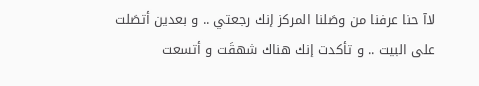لاآ حنا عرفنا من وصَلنا المركز إنك رجعتي .. و بعدين أتصَلت على البيت .. و تأكدت إنك هناك شهقَت و أتسعت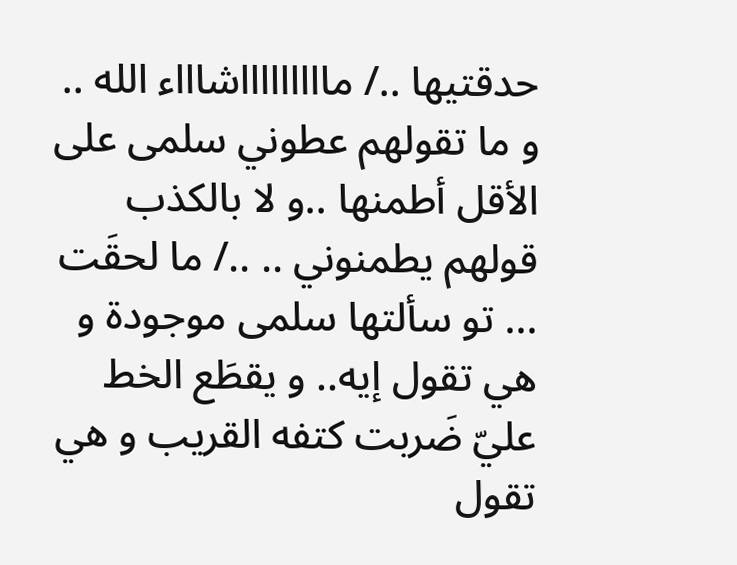حدقتيها ../ ماااااااااشاااء الله .. و ما تقولهم عطوني سلمى على الأقل أطمنها ..و لا بالكذب قولهم يطمنوني .. ../ ما لحقَت ... تو سألتها سلمى موجودة و هي تقول إيه.. و يقطَع الخط عليّ ضَربت كتفه القريب و هي تقول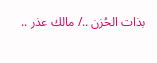بذات الحُزن ../ مالك عذر ..